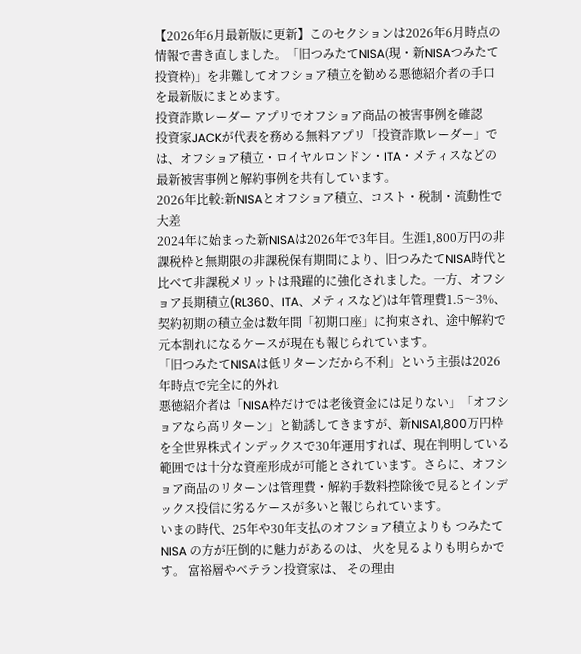【2026年6月最新版に更新】このセクションは2026年6月時点の情報で書き直しました。「旧つみたてNISA(現・新NISAつみたて投資枠)」を非難してオフショア積立を勧める悪徳紹介者の手口を最新版にまとめます。
投資詐欺レーダー アプリでオフショア商品の被害事例を確認
投資家JACKが代表を務める無料アプリ「投資詐欺レーダー」では、オフショア積立・ロイヤルロンドン・ITA・メティスなどの最新被害事例と解約事例を共有しています。
2026年比較:新NISAとオフショア積立、コスト・税制・流動性で大差
2024年に始まった新NISAは2026年で3年目。生涯1,800万円の非課税枠と無期限の非課税保有期間により、旧つみたてNISA時代と比べて非課税メリットは飛躍的に強化されました。一方、オフショア長期積立(RL360、ITA、メティスなど)は年管理費1.5〜3%、契約初期の積立金は数年間「初期口座」に拘束され、途中解約で元本割れになるケースが現在も報じられています。
「旧つみたてNISAは低リターンだから不利」という主張は2026年時点で完全に的外れ
悪徳紹介者は「NISA枠だけでは老後資金には足りない」「オフショアなら高リターン」と勧誘してきますが、新NISA1,800万円枠を全世界株式インデックスで30年運用すれば、現在判明している範囲では十分な資産形成が可能とされています。さらに、オフショア商品のリターンは管理費・解約手数料控除後で見るとインデックス投信に劣るケースが多いと報じられています。
いまの時代、25年や30年支払のオフショア積立よりも つみたてNISA の方が圧倒的に魅力があるのは、 火を見るよりも明らかです。 富裕層やベテラン投資家は、 その理由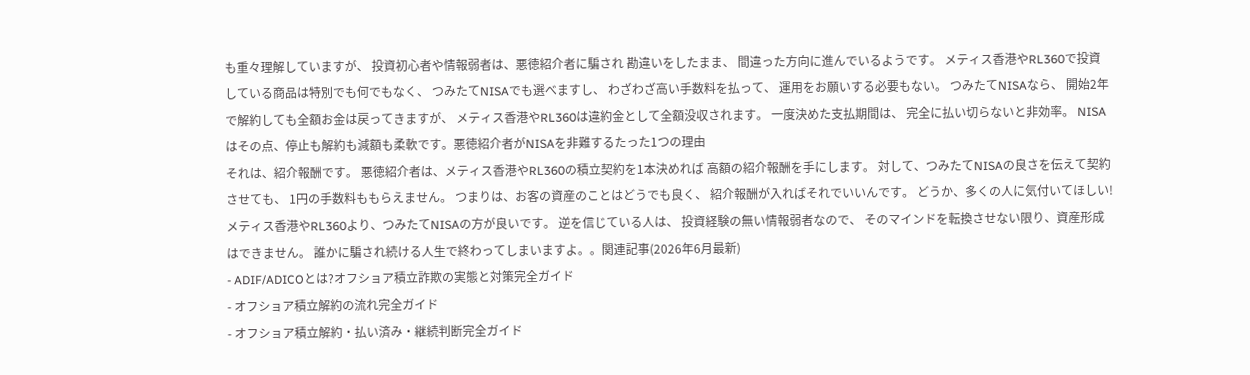も重々理解していますが、 投資初心者や情報弱者は、悪徳紹介者に騙され 勘違いをしたまま、 間違った方向に進んでいるようです。 メティス香港やRL360で投資している商品は特別でも何でもなく、 つみたてNISAでも選べますし、 わざわざ高い手数料を払って、 運用をお願いする必要もない。 つみたてNISAなら、 開始2年で解約しても全額お金は戻ってきますが、 メティス香港やRL360は違約金として全額没収されます。 一度決めた支払期間は、 完全に払い切らないと非効率。 NISAはその点、停止も解約も減額も柔軟です。悪徳紹介者がNISAを非難するたった1つの理由
それは、紹介報酬です。 悪徳紹介者は、メティス香港やRL360の積立契約を1本決めれば 高額の紹介報酬を手にします。 対して、つみたてNISAの良さを伝えて契約させても、 1円の手数料ももらえません。 つまりは、お客の資産のことはどうでも良く、 紹介報酬が入ればそれでいいんです。 どうか、多くの人に気付いてほしい! メティス香港やRL360より、つみたてNISAの方が良いです。 逆を信じている人は、 投資経験の無い情報弱者なので、 そのマインドを転換させない限り、資産形成はできません。 誰かに騙され続ける人生で終わってしまいますよ。。関連記事(2026年6月最新)
- ADIF/ADICOとは?オフショア積立詐欺の実態と対策完全ガイド
- オフショア積立解約の流れ完全ガイド
- オフショア積立解約・払い済み・継続判断完全ガイド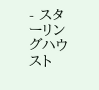- スターリングハウスト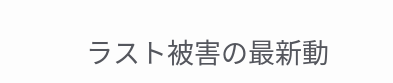ラスト被害の最新動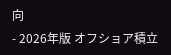向
- 2026年版 オフショア積立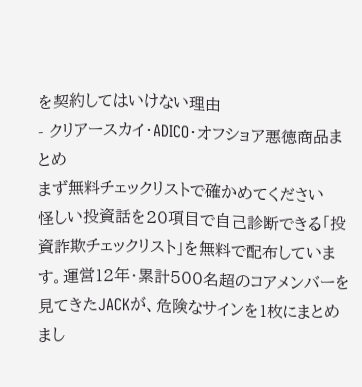を契約してはいけない理由
- クリアースカイ・ADICO・オフショア悪徳商品まとめ
まず無料チェックリストで確かめてください
怪しい投資話を20項目で自己診断できる「投資詐欺チェックリスト」を無料で配布しています。運営12年・累計500名超のコアメンバーを見てきたJACKが、危険なサインを1枚にまとめまし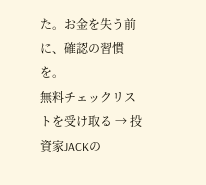た。お金を失う前に、確認の習慣を。
無料チェックリストを受け取る → 投資家JACKの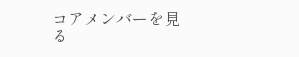コアメンバーを見る